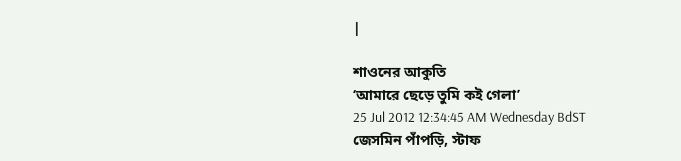|

শাওনের আকুতি
‘আমারে ছেড়ে তুমি কই গেলা’
25 Jul 2012 12:34:45 AM Wednesday BdST
জেসমিন পাঁপড়ি, স্টাফ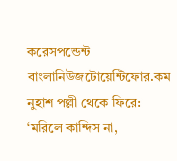করেসপন্ডেন্ট বাংলানিউজটোয়েন্টিফোর.কম
নুহাশ পল্লী থেকে ফিরে: ‘মরিলে কান্দিস না,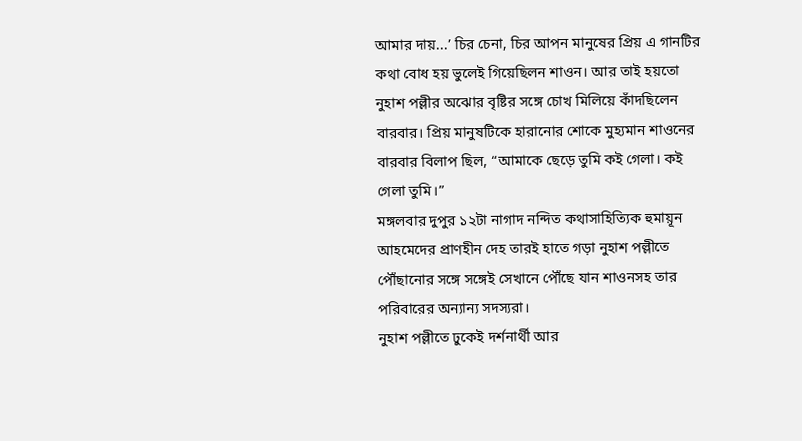আমার দায়...’ চির চেনা, চির আপন মানুষের প্রিয় এ গানটির কথা বোধ হয় ভুলেই গিয়েছিলন শাওন। আর তাই হয়তো নুহাশ পল্লীর অঝোর বৃষ্টির সঙ্গে চোখ মিলিয়ে কাঁদছিলেন বারবার। প্রিয় মানুষটিকে হারানোর শোকে মুহ্যমান শাওনের বারবার বিলাপ ছিল, “আমাকে ছেড়ে তুমি কই গেলা। কই গেলা তুমি।”
মঙ্গলবার দুপুর ১২টা নাগাদ নন্দিত কথাসাহিত্যিক হুমায়ূন আহমেদের প্রাণহীন দেহ তারই হাতে গড়া নুহাশ পল্লীতে পৌঁছানোর সঙ্গে সঙ্গেই সেখানে পৌঁছে যান শাওনসহ তার পরিবারের অন্যান্য সদস্যরা।
নুহাশ পল্লীতে ঢুকেই দর্শনার্থী আর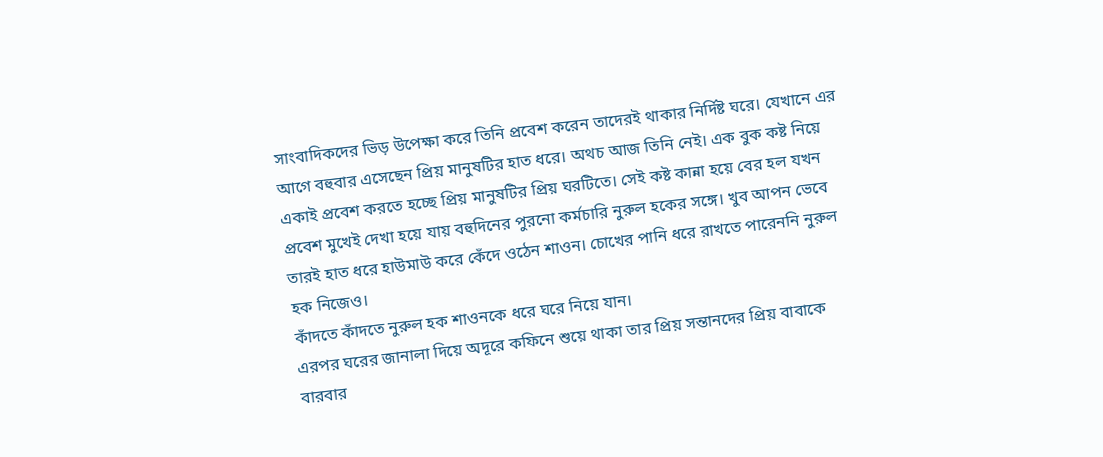সাংবাদিকদের ভিড় উপেক্ষা করে তিনি প্রবেশ করেন তাদেরই থাকার নির্দিষ্ট ঘরে। যেখানে এর আগে বহুবার এসেছেন প্রিয় মানুষটির হাত ধরে। অথচ আজ তিনি নেই। এক বুক কষ্ট নিয়ে একাই প্রবেশ করতে হচ্ছে প্রিয় মানুষটির প্রিয় ঘরটিতে। সেই কষ্ট কান্না হয়ে বের হল যখন প্রবেশ মুখেই দেখা হয়ে যায় বহুদিনের পুরনো কর্মচারি নুরুল হকের সঙ্গে। খুব আপন ভেবে তারই হাত ধরে হাউমাউ করে কেঁদে ওঠেন শাওন। চোখের পানি ধরে রাখতে পারেননি নুরুল হক নিজেও।
কাঁদতে কাঁদতে নুরুল হক শাওনকে ধরে ঘরে নিয়ে যান।
এরপর ঘরের জানালা দিয়ে অদূরে কফিনে শুয়ে থাকা তার প্রিয় সন্তানদের প্রিয় বাবাকে বারবার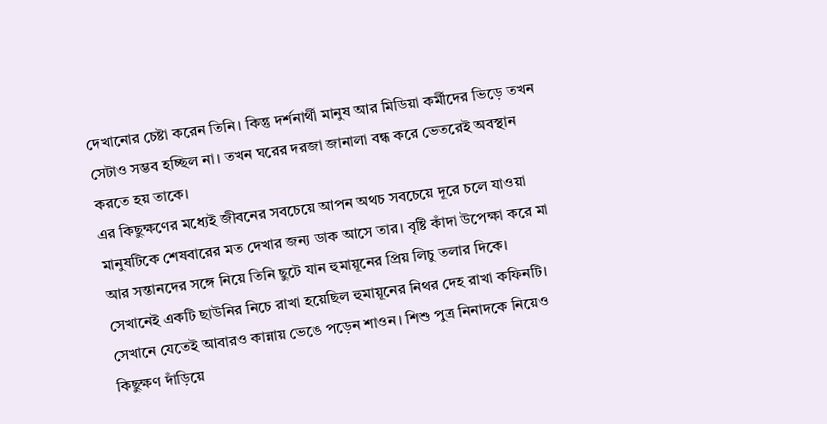দেখানোর চেষ্টা করেন তিনি। কিন্তু দর্শনার্থী মানুষ আর মিডিয়া কর্মীদের ভিড়ে তখন সেটাও সম্ভব হচ্ছিল না। তখন ঘরের দরজা জানালা বন্ধ করে ভেতরেই অবস্থান করতে হয় তাকে।
এর কিছুক্ষণের মধ্যেই জীবনের সবচেয়ে আপন অথচ সবচেয়ে দূরে চলে যাওয়া মানুষটিকে শেষবারের মত দেখার জন্য ডাক আসে তার। বৃষ্টি কাঁদা উপেক্ষা করে মা আর সন্তানদের সঙ্গে নিয়ে তিনি ছুটে যান হুমায়ূনের প্রিয় লিচু তলার দিকে। সেখানেই একটি ছাউনির নিচে রাখা হয়েছিল হুমায়ূনের নিথর দেহ রাখা কফিনটি। সেখানে যেতেই আবারও কান্নায় ভেঙে পড়েন শাওন। শিশু পুত্র নিনাদকে নিয়েও কিছুক্ষণ দাঁড়িয়ে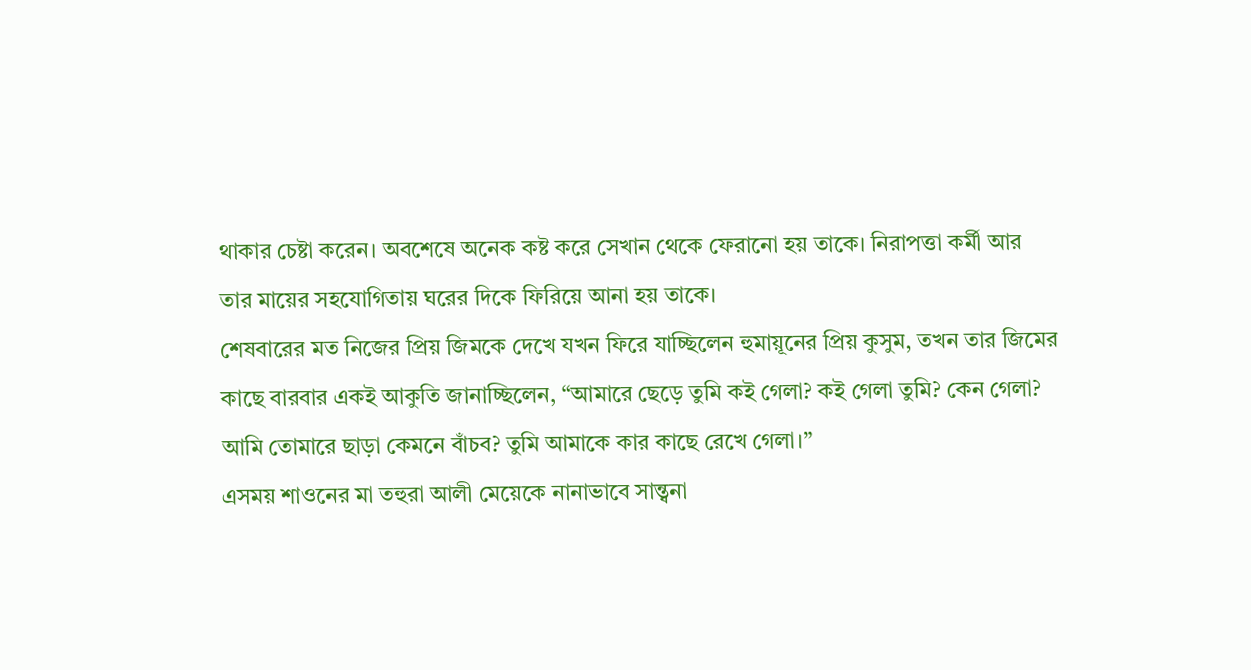থাকার চেষ্টা করেন। অবশেষে অনেক কষ্ট করে সেখান থেকে ফেরানো হয় তাকে। নিরাপত্তা কর্মী আর তার মায়ের সহযোগিতায় ঘরের দিকে ফিরিয়ে আনা হয় তাকে।
শেষবারের মত নিজের প্রিয় জিমকে দেখে যখন ফিরে যাচ্ছিলেন হুমায়ূনের প্রিয় কুসুম, তখন তার জিমের কাছে বারবার একই আকুতি জানাচ্ছিলেন, “আমারে ছেড়ে তুমি কই গেলা? কই গেলা তুমি? কেন গেলা? আমি তোমারে ছাড়া কেমনে বাঁচব? তুমি আমাকে কার কাছে রেখে গেলা।”
এসময় শাওনের মা তহুরা আলী মেয়েকে নানাভাবে সান্ত্বনা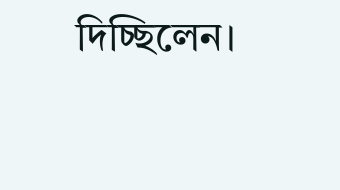দিচ্ছিলেন।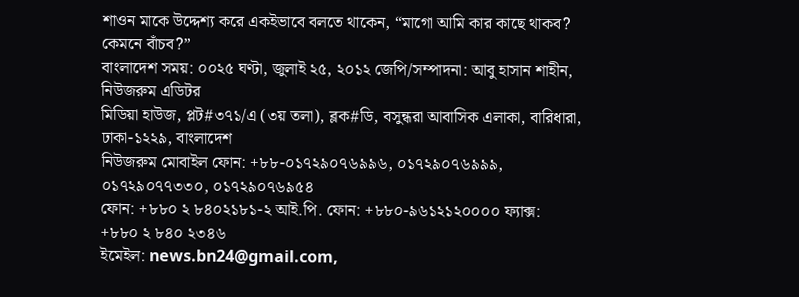শাওন মাকে উদ্দেশ্য করে একইভাবে বলতে থাকেন, “মাগো আমি কার কাছে থাকব? কেমনে বাঁচব?”
বাংলাদেশ সময়: ০০২৫ ঘণ্টা, জুলাই ২৫, ২০১২ জেপি/সম্পাদনা: আবু হাসান শাহীন, নিউজরুম এডিটর
মিডিয়া হাউজ, প্লট#৩৭১/এ (৩য় তলা), ব্লক#ডি, বসুন্ধরা আবাসিক এলাকা, বারিধারা, ঢাকা-১২২৯, বাংলাদেশ
নিউজরুম মোবাইল ফোন: +৮৮-০১৭২৯০৭৬৯৯৬, ০১৭২৯০৭৬৯৯৯, ০১৭২৯০৭৭৩৩০, ০১৭২৯০৭৬৯৫৪
ফোন: +৮৮০ ২ ৮৪০২১৮১-২ আই.পি. ফোন: +৮৮০-৯৬১২১২০০০০ ফ্যাক্স: +৮৮০ ২ ৮৪০ ২৩৪৬
ইমেইল: news.bn24@gmail.com,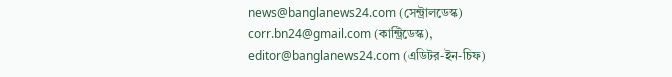news@banglanews24.com (সেন্ট্রালডেস্ক)
corr.bn24@gmail.com (কান্ট্রিডেস্ক), editor@banglanews24.com (এডিটর-ইন-চিফ)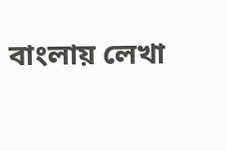বাংলায় লেখা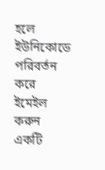হলে ইউনিকোডে পরিবর্তন করে ইমেইল করুন একটি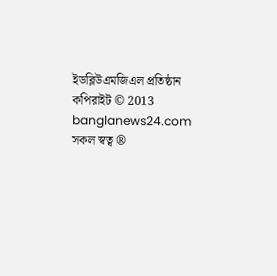ইডব্লিউএমজিএল প্রতিষ্ঠান কপিরাইট © 2013 banglanews24.com সকল স্বত্ব ®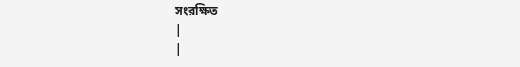সংরক্ষিত
|
|